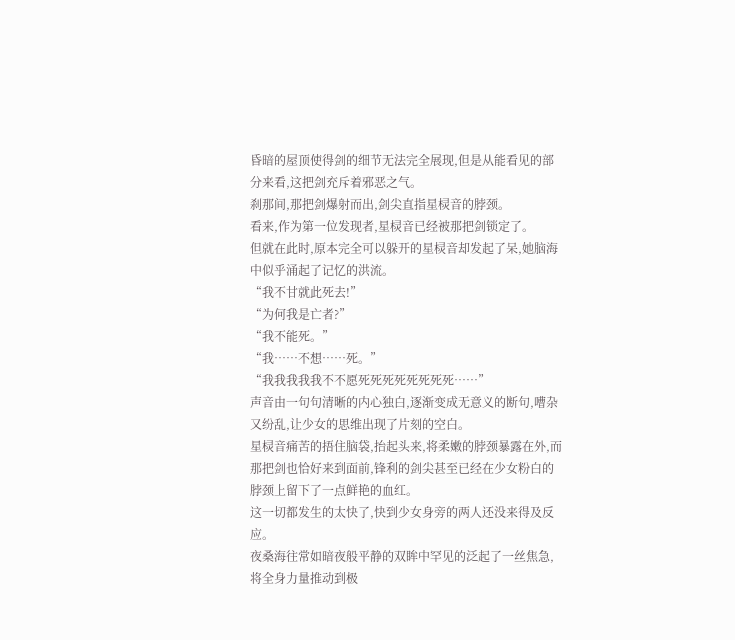昏暗的屋顶使得剑的细节无法完全展现,但是从能看见的部分来看,这把剑充斥着邪恶之气。
刹那间,那把剑爆射而出,剑尖直指星棂音的脖颈。
看来,作为第一位发现者,星棂音已经被那把剑锁定了。
但就在此时,原本完全可以躲开的星棂音却发起了呆,她脑海中似乎涌起了记忆的洪流。
“我不甘就此死去!”
“为何我是亡者?”
“我不能死。”
“我……不想……死。”
“我我我我我不不愿死死死死死死死死……”
声音由一句句清晰的内心独白,逐渐变成无意义的断句,嘈杂又纷乱,让少女的思维出现了片刻的空白。
星棂音痛苦的捂住脑袋,抬起头来,将柔嫩的脖颈暴露在外,而那把剑也恰好来到面前,锋利的剑尖甚至已经在少女粉白的脖颈上留下了一点鲜艳的血红。
这一切都发生的太快了,快到少女身旁的两人还没来得及反应。
夜桑海往常如暗夜般平静的双眸中罕见的泛起了一丝焦急,将全身力量推动到极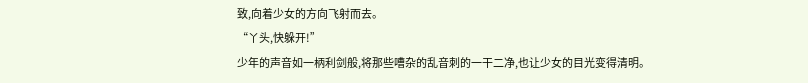致,向着少女的方向飞射而去。
“丫头,快躲开!”
少年的声音如一柄利剑般,将那些嘈杂的乱音刺的一干二净,也让少女的目光变得清明。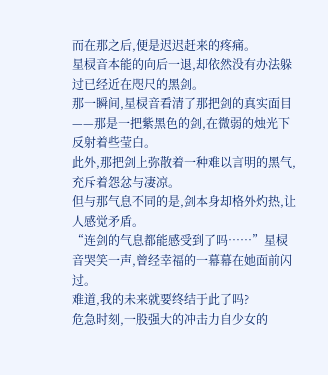而在那之后,便是迟迟赶来的疼痛。
星棂音本能的向后一退,却依然没有办法躲过已经近在咫尺的黑剑。
那一瞬间,星棂音看清了那把剑的真实面目——那是一把紫黑色的剑,在微弱的烛光下反射着些莹白。
此外,那把剑上弥散着一种难以言明的黑气,充斥着怨忿与凄凉。
但与那气息不同的是,剑本身却格外灼热,让人感觉矛盾。
“连剑的气息都能感受到了吗……”星棂音哭笑一声,曾经幸福的一幕幕在她面前闪过。
难道,我的未来就要终结于此了吗?
危急时刻,一股强大的冲击力自少女的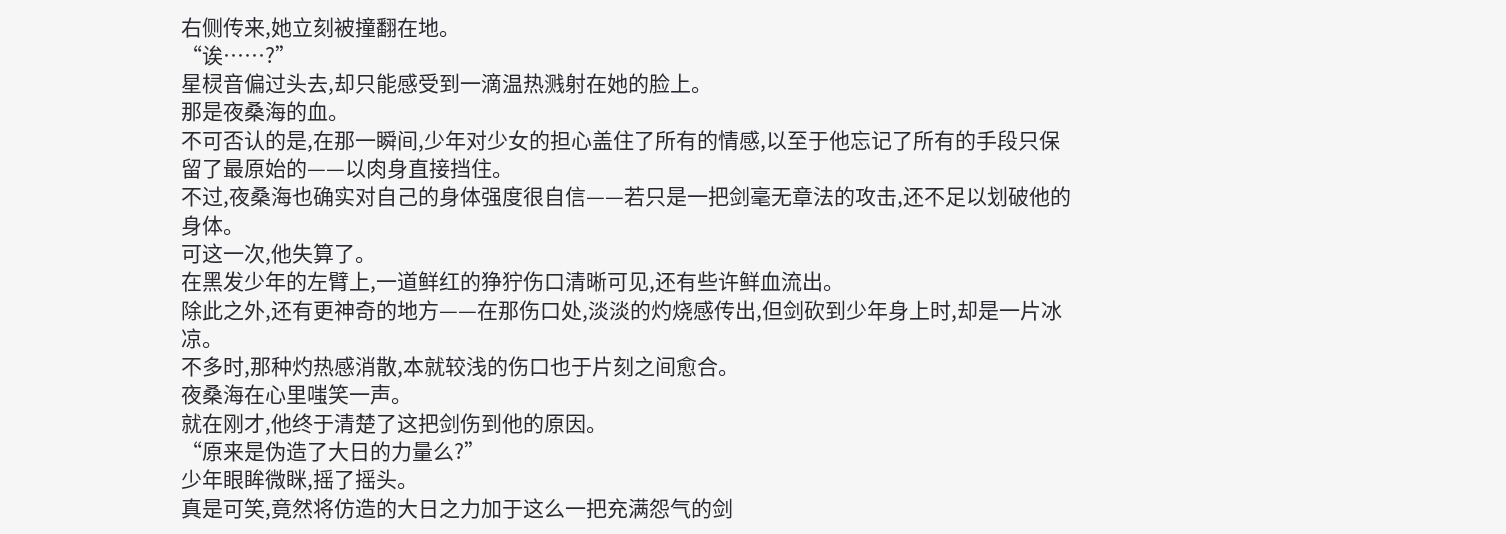右侧传来,她立刻被撞翻在地。
“诶……?”
星棂音偏过头去,却只能感受到一滴温热溅射在她的脸上。
那是夜桑海的血。
不可否认的是,在那一瞬间,少年对少女的担心盖住了所有的情感,以至于他忘记了所有的手段只保留了最原始的——以肉身直接挡住。
不过,夜桑海也确实对自己的身体强度很自信——若只是一把剑毫无章法的攻击,还不足以划破他的身体。
可这一次,他失算了。
在黑发少年的左臂上,一道鲜红的狰狞伤口清晰可见,还有些许鲜血流出。
除此之外,还有更神奇的地方——在那伤口处,淡淡的灼烧感传出,但剑砍到少年身上时,却是一片冰凉。
不多时,那种灼热感消散,本就较浅的伤口也于片刻之间愈合。
夜桑海在心里嗤笑一声。
就在刚才,他终于清楚了这把剑伤到他的原因。
“原来是伪造了大日的力量么?”
少年眼眸微眯,摇了摇头。
真是可笑,竟然将仿造的大日之力加于这么一把充满怨气的剑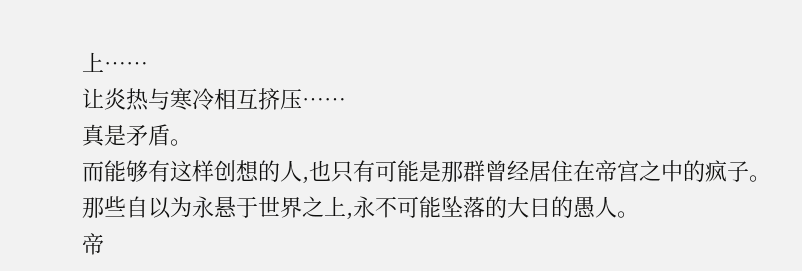上……
让炎热与寒冷相互挤压……
真是矛盾。
而能够有这样创想的人,也只有可能是那群曾经居住在帝宫之中的疯子。
那些自以为永悬于世界之上,永不可能坠落的大日的愚人。
帝